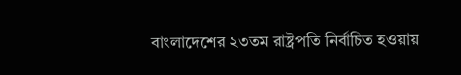বাংলাদেশের ২৩তম রাষ্ট্রপতি নির্বাচিত হওয়ায়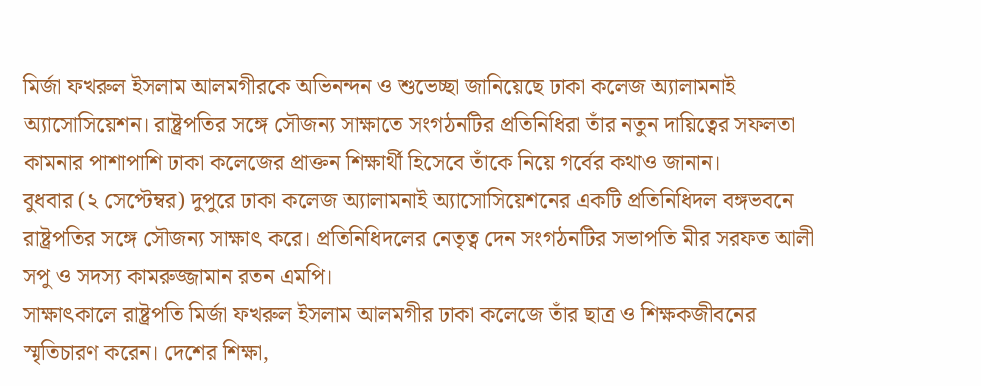মির্জা ফখরুল ইসলাম আলমগীরকে অভিনন্দন ও শুভেচ্ছা জানিয়েছে ঢাকা কলেজ অ্যালামনাই অ্যাসোসিয়েশন। রাষ্ট্রপতির সঙ্গে সৌজন্য সাক্ষাতে সংগঠনটির প্রতিনিধিরা তাঁর নতুন দায়িত্বের সফলতা কামনার পাশাপাশি ঢাকা কলেজের প্রাক্তন শিক্ষার্থী হিসেবে তাঁকে নিয়ে গর্বের কথাও জানান।
বুধবার (২ সেপ্টেম্বর) দুপুরে ঢাকা কলেজ অ্যালামনাই অ্যাসোসিয়েশনের একটি প্রতিনিধিদল বঙ্গভবনে রাষ্ট্রপতির সঙ্গে সৌজন্য সাক্ষাৎ করে। প্রতিনিধিদলের নেতৃত্ব দেন সংগঠনটির সভাপতি মীর সরফত আলী সপু ও সদস্য কামরুজ্জামান রতন এমপি।
সাক্ষাৎকালে রাষ্ট্রপতি মির্জা ফখরুল ইসলাম আলমগীর ঢাকা কলেজে তাঁর ছাত্র ও শিক্ষকজীবনের স্মৃতিচারণ করেন। দেশের শিক্ষা,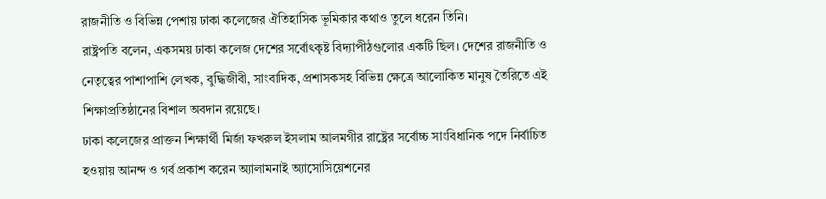রাজনীতি ও বিভিন্ন পেশায় ঢাকা কলেজের ঐতিহাসিক ভূমিকার কথাও তুলে ধরেন তিনি।
রাষ্ট্রপতি বলেন, একসময় ঢাকা কলেজ দেশের সর্বোৎকৃষ্ট বিদ্যাপীঠগুলোর একটি ছিল। দেশের রাজনীতি ও নেতৃত্বের পাশাপাশি লেখক, বুদ্ধিজীবী, সাংবাদিক, প্রশাসকসহ বিভিন্ন ক্ষেত্রে আলোকিত মানুষ তৈরিতে এই শিক্ষাপ্রতিষ্ঠানের বিশাল অবদান রয়েছে।
ঢাকা কলেজের প্রাক্তন শিক্ষার্থী মির্জা ফখরুল ইসলাম আলমগীর রাষ্ট্রের সর্বোচ্চ সাংবিধানিক পদে নির্বাচিত হওয়ায় আনন্দ ও গর্ব প্রকাশ করেন অ্যালামনাই অ্যাসোসিয়েশনের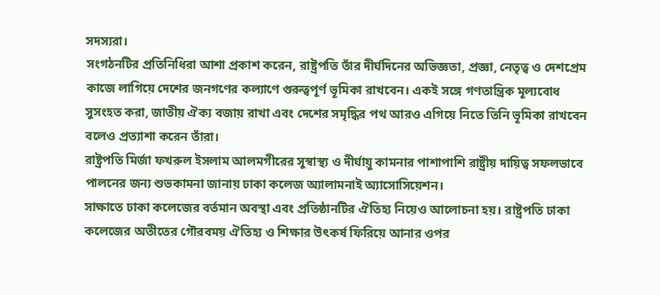সদস্যরা।
সংগঠনটির প্রতিনিধিরা আশা প্রকাশ করেন, রাষ্ট্রপতি তাঁর দীর্ঘদিনের অভিজ্ঞতা, প্রজ্ঞা, নেতৃত্ব ও দেশপ্রেম কাজে লাগিয়ে দেশের জনগণের কল্যাণে গুরুত্বপূর্ণ ভূমিকা রাখবেন। একই সঙ্গে গণতান্ত্রিক মূল্যবোধ সুসংহত করা, জাতীয় ঐক্য বজায় রাখা এবং দেশের সমৃদ্ধির পথ আরও এগিয়ে নিতে তিনি ভূমিকা রাখবেন বলেও প্রত্যাশা করেন তাঁরা।
রাষ্ট্রপতি মির্জা ফখরুল ইসলাম আলমগীরের সুস্বাস্থ্য ও দীর্ঘায়ু কামনার পাশাপাশি রাষ্ট্রীয় দায়িত্ব সফলভাবে পালনের জন্য শুভকামনা জানায় ঢাকা কলেজ অ্যালামনাই অ্যাসোসিয়েশন।
সাক্ষাতে ঢাকা কলেজের বর্তমান অবস্থা এবং প্রতিষ্ঠানটির ঐতিহ্য নিয়েও আলোচনা হয়। রাষ্ট্রপতি ঢাকা কলেজের অতীতের গৌরবময় ঐতিহ্য ও শিক্ষার উৎকর্ষ ফিরিয়ে আনার ওপর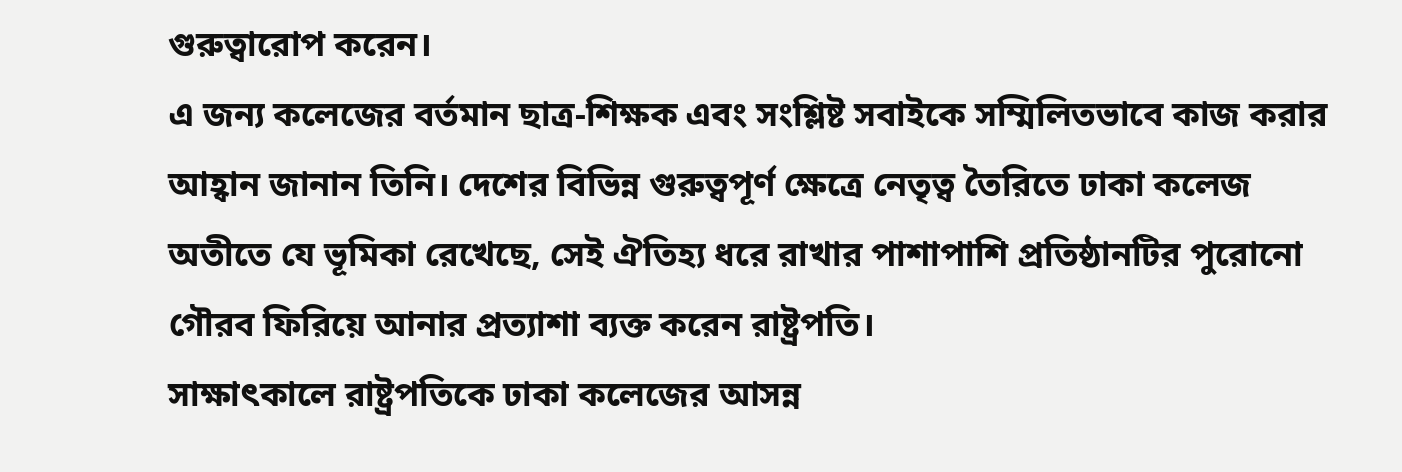গুরুত্বারোপ করেন।
এ জন্য কলেজের বর্তমান ছাত্র-শিক্ষক এবং সংশ্লিষ্ট সবাইকে সম্মিলিতভাবে কাজ করার আহ্বান জানান তিনি। দেশের বিভিন্ন গুরুত্বপূর্ণ ক্ষেত্রে নেতৃত্ব তৈরিতে ঢাকা কলেজ অতীতে যে ভূমিকা রেখেছে, সেই ঐতিহ্য ধরে রাখার পাশাপাশি প্রতিষ্ঠানটির পুরোনো গৌরব ফিরিয়ে আনার প্রত্যাশা ব্যক্ত করেন রাষ্ট্রপতি।
সাক্ষাৎকালে রাষ্ট্রপতিকে ঢাকা কলেজের আসন্ন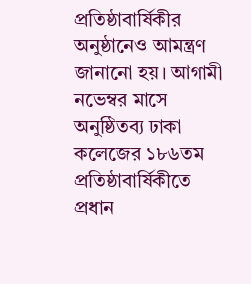প্রতিষ্ঠাবার্ষিকীর অনুষ্ঠানেও আমন্ত্রণ জানানো হয়। আগামী নভেম্বর মাসে অনুষ্ঠিতব্য ঢাকা কলেজের ১৮৬তম প্রতিষ্ঠাবার্ষিকীতে প্রধান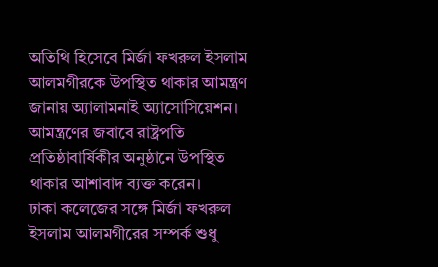অতিথি হিসেবে মির্জা ফখরুল ইসলাম আলমগীরকে উপস্থিত থাকার আমন্ত্রণ জানায় অ্যালামনাই অ্যাসোসিয়েশন।
আমন্ত্রণের জবাবে রাষ্ট্রপতি প্রতিষ্ঠাবার্ষিকীর অনুষ্ঠানে উপস্থিত থাকার আশাবাদ ব্যক্ত করেন।
ঢাকা কলেজের সঙ্গে মির্জা ফখরুল ইসলাম আলমগীরের সম্পর্ক শুধু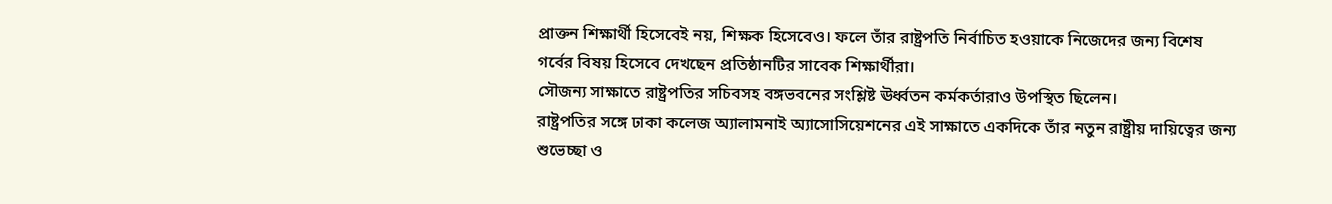প্রাক্তন শিক্ষার্থী হিসেবেই নয়, শিক্ষক হিসেবেও। ফলে তাঁর রাষ্ট্রপতি নির্বাচিত হওয়াকে নিজেদের জন্য বিশেষ গর্বের বিষয় হিসেবে দেখছেন প্রতিষ্ঠানটির সাবেক শিক্ষার্থীরা।
সৌজন্য সাক্ষাতে রাষ্ট্রপতির সচিবসহ বঙ্গভবনের সংশ্লিষ্ট ঊর্ধ্বতন কর্মকর্তারাও উপস্থিত ছিলেন।
রাষ্ট্রপতির সঙ্গে ঢাকা কলেজ অ্যালামনাই অ্যাসোসিয়েশনের এই সাক্ষাতে একদিকে তাঁর নতুন রাষ্ট্রীয় দায়িত্বের জন্য শুভেচ্ছা ও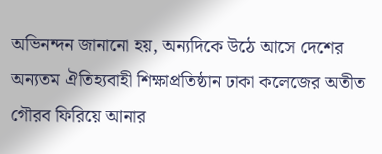অভিনন্দন জানানো হয়, অন্যদিকে উঠে আসে দেশের অন্যতম ঐতিহ্যবাহী শিক্ষাপ্রতিষ্ঠান ঢাকা কলেজের অতীত গৌরব ফিরিয়ে আনার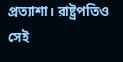প্রত্যাশা। রাষ্ট্রপতিও সেই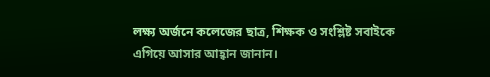লক্ষ্য অর্জনে কলেজের ছাত্র, শিক্ষক ও সংশ্লিষ্ট সবাইকে এগিয়ে আসার আহ্বান জানান।